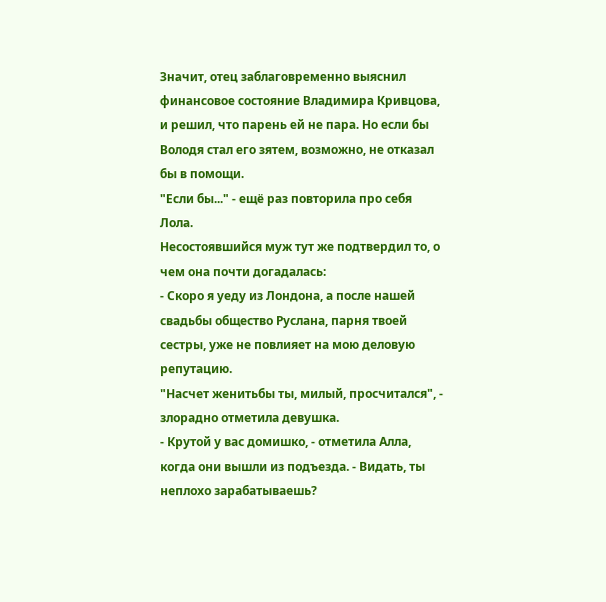Значит, отец заблаговременно выяснил финансовое состояние Владимира Кривцова, и решил, что парень ей не пара. Но если бы Володя стал его зятем, возможно, не отказал бы в помощи.
"Если бы..." - ещё раз повторила про себя Лола.
Несостоявшийся муж тут же подтвердил то, о чем она почти догадалась:
- Скоро я уеду из Лондона, а после нашей свадьбы общество Руслана, парня твоей сестры, уже не повлияет на мою деловую репутацию.
"Насчет женитьбы ты, милый, просчитался", - злорадно отметила девушка.
- Крутой у вас домишко, - отметила Алла, когда они вышли из подъезда. - Видать, ты неплохо зарабатываешь?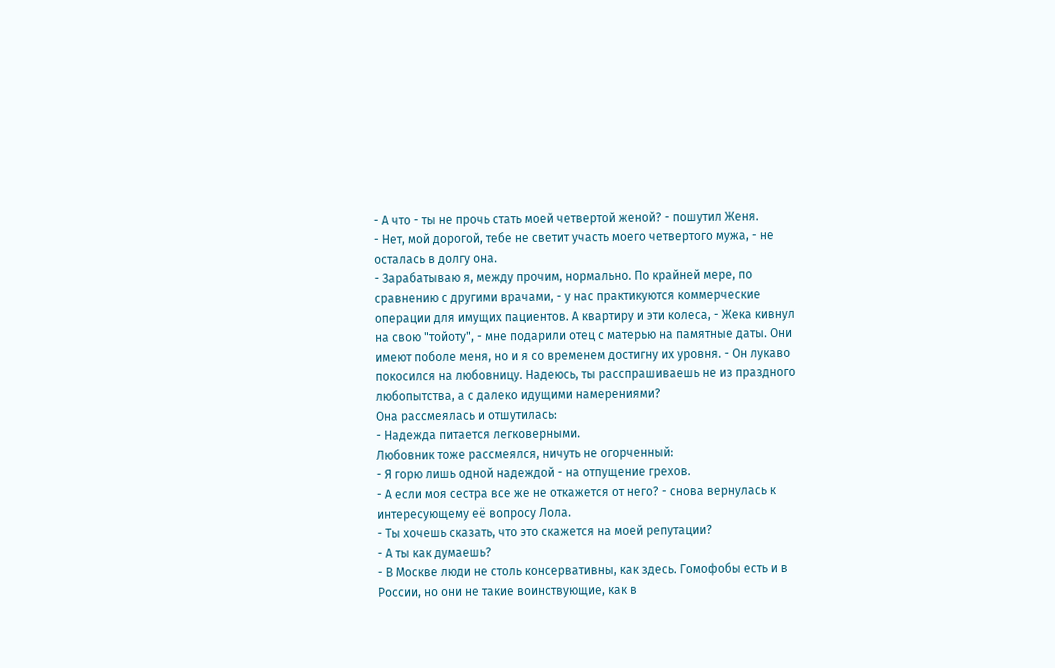- А что - ты не прочь стать моей четвертой женой? - пошутил Женя.
- Нет, мой дорогой, тебе не светит участь моего четвертого мужа, - не осталась в долгу она.
- Зарабатываю я, между прочим, нормально. По крайней мере, по сравнению с другими врачами, - у нас практикуются коммерческие операции для имущих пациентов. А квартиру и эти колеса, - Жека кивнул на свою "тойоту", - мне подарили отец с матерью на памятные даты. Они имеют поболе меня, но и я со временем достигну их уровня. - Он лукаво покосился на любовницу. Надеюсь, ты расспрашиваешь не из праздного любопытства, а с далеко идущими намерениями?
Она рассмеялась и отшутилась:
- Надежда питается легковерными.
Любовник тоже рассмеялся, ничуть не огорченный:
- Я горю лишь одной надеждой - на отпущение грехов.
- А если моя сестра все же не откажется от него? - снова вернулась к интересующему её вопросу Лола.
- Ты хочешь сказать, что это скажется на моей репутации?
- А ты как думаешь?
- В Москве люди не столь консервативны, как здесь. Гомофобы есть и в России, но они не такие воинствующие, как в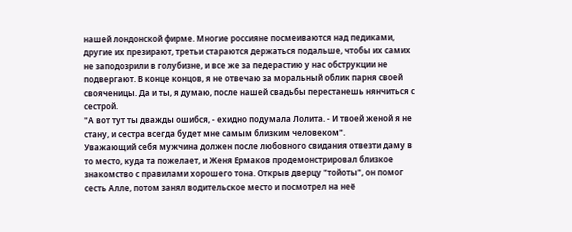нашей лондонской фирме. Многие россияне посмеиваются над педиками, другие их презирают, третьи стараются держаться подальше, чтобы их самих не заподозрили в голубизне, и все же за педерастию у нас обструкции не подвергают. В конце концов, я не отвечаю за моральный облик парня своей свояченицы. Да и ты, я думаю, после нашей свадьбы перестанешь нянчиться с сестрой.
"А вот тут ты дважды ошибся, - ехидно подумала Лолита. - И твоей женой я не стану, и сестра всегда будет мне самым близким человеком".
Уважающий себя мужчина должен после любовного свидания отвезти даму в то место, куда та пожелает, и Женя Ермаков продемонстрировал близкое знакомство с правилами хорошего тона. Открыв дверцу "тойоты", он помог сесть Алле, потом занял водительское место и посмотрел на неё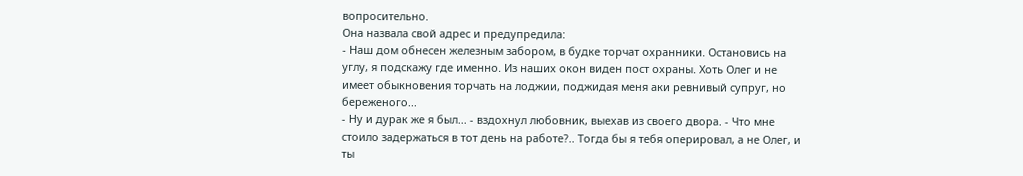вопросительно.
Она назвала свой адрес и предупредила:
- Наш дом обнесен железным забором, в будке торчат охранники. Остановись на углу, я подскажу где именно. Из наших окон виден пост охраны. Хоть Олег и не имеет обыкновения торчать на лоджии, поджидая меня аки ревнивый супруг, но береженого...
- Ну и дурак же я был... - вздохнул любовник, выехав из своего двора. - Что мне стоило задержаться в тот день на работе?.. Тогда бы я тебя оперировал, а не Олег, и ты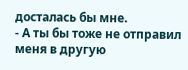досталась бы мне.
- А ты бы тоже не отправил меня в другую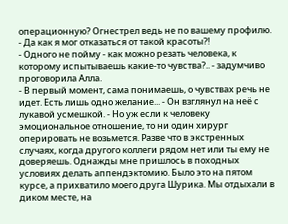операционную? Огнестрел ведь не по вашему профилю.
- Да как я мог отказаться от такой красоты?!
- Одного не пойму - как можно резать человека, к которому испытываешь какие-то чувства?.. - задумчиво проговорила Алла.
- В первый момент, сама понимаешь, о чувствах речь не идет. Есть лишь одно желание... - Он взглянул на неё с лукавой усмешкой. - Но уж если к человеку эмоциональное отношение, то ни один хирург оперировать не возьмется. Разве что в экстренных случаях, когда другого коллеги рядом нет или ты ему не доверяешь. Однажды мне пришлось в походных условиях делать аппендэктомию. Было это на пятом курсе, а прихватило моего друга Шурика. Мы отдыхали в диком месте, на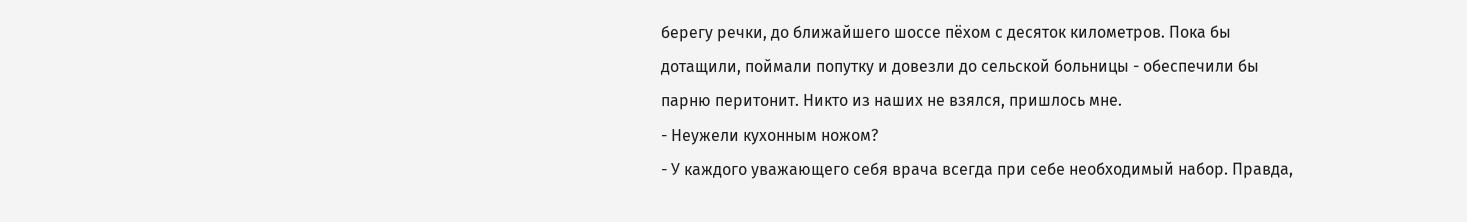берегу речки, до ближайшего шоссе пёхом с десяток километров. Пока бы дотащили, поймали попутку и довезли до сельской больницы - обеспечили бы парню перитонит. Никто из наших не взялся, пришлось мне.
- Неужели кухонным ножом?
- У каждого уважающего себя врача всегда при себе необходимый набор. Правда,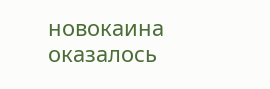новокаина оказалось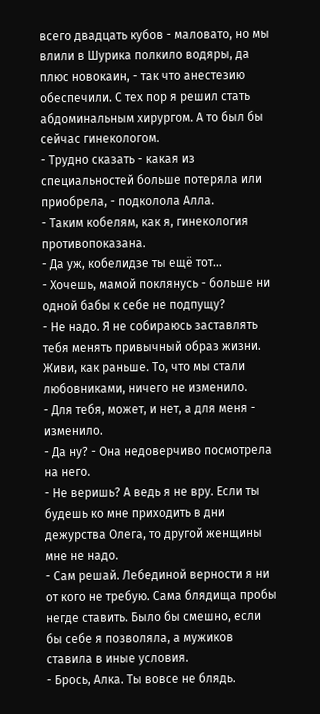всего двадцать кубов - маловато, но мы влили в Шурика полкило водяры, да плюс новокаин, - так что анестезию обеспечили. С тех пор я решил стать абдоминальным хирургом. А то был бы сейчас гинекологом.
- Трудно сказать - какая из специальностей больше потеряла или приобрела, - подколола Алла.
- Таким кобелям, как я, гинекология противопоказана.
- Да уж, кобелидзе ты ещё тот...
- Хочешь, мамой поклянусь - больше ни одной бабы к себе не подпущу?
- Не надо. Я не собираюсь заставлять тебя менять привычный образ жизни. Живи, как раньше. То, что мы стали любовниками, ничего не изменило.
- Для тебя, может, и нет, а для меня - изменило.
- Да ну? - Она недоверчиво посмотрела на него.
- Не веришь? А ведь я не вру. Если ты будешь ко мне приходить в дни дежурства Олега, то другой женщины мне не надо.
- Сам решай. Лебединой верности я ни от кого не требую. Сама блядища пробы негде ставить. Было бы смешно, если бы себе я позволяла, а мужиков ставила в иные условия.
- Брось, Алка. Ты вовсе не блядь.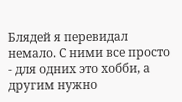Блядей я перевидал немало. С ними все просто - для одних это хобби, а другим нужно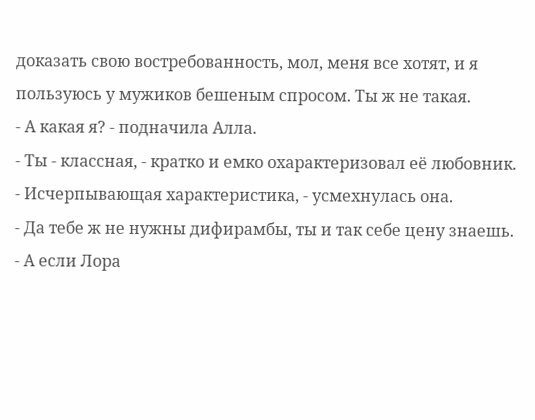доказать свою востребованность, мол, меня все хотят, и я пользуюсь у мужиков бешеным спросом. Ты ж не такая.
- А какая я? - подначила Алла.
- Ты - классная, - кратко и емко охарактеризовал её любовник.
- Исчерпывающая характеристика, - усмехнулась она.
- Да тебе ж не нужны дифирамбы, ты и так себе цену знаешь.
- А если Лора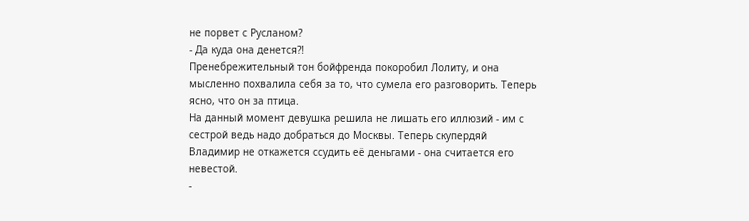не порвет с Русланом?
- Да куда она денется?!
Пренебрежительный тон бойфренда покоробил Лолиту, и она мысленно похвалила себя за то, что сумела его разговорить. Теперь ясно, что он за птица.
На данный момент девушка решила не лишать его иллюзий - им с сестрой ведь надо добраться до Москвы. Теперь скупердяй Владимир не откажется ссудить её деньгами - она считается его невестой.
-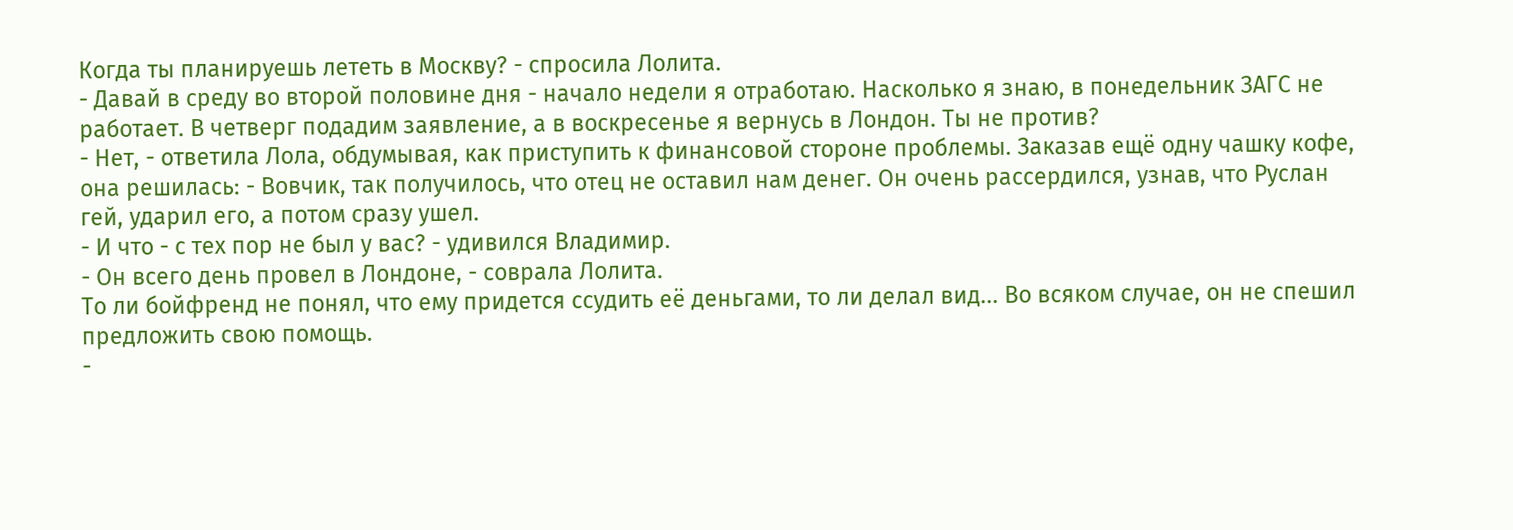Когда ты планируешь лететь в Москву? - спросила Лолита.
- Давай в среду во второй половине дня - начало недели я отработаю. Насколько я знаю, в понедельник ЗАГС не работает. В четверг подадим заявление, а в воскресенье я вернусь в Лондон. Ты не против?
- Нет, - ответила Лола, обдумывая, как приступить к финансовой стороне проблемы. Заказав ещё одну чашку кофе, она решилась: - Вовчик, так получилось, что отец не оставил нам денег. Он очень рассердился, узнав, что Руслан гей, ударил его, а потом сразу ушел.
- И что - с тех пор не был у вас? - удивился Владимир.
- Он всего день провел в Лондоне, - соврала Лолита.
То ли бойфренд не понял, что ему придется ссудить её деньгами, то ли делал вид... Во всяком случае, он не спешил предложить свою помощь.
-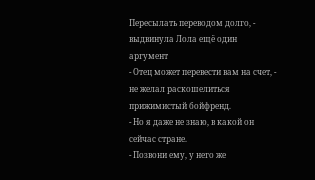Пересылать переводом долго, - выдвинула Лола ещё один аргумент
- Отец может перевести вам на счет, - не желал раскошелиться прижимистый бойфренд.
- Но я даже не знаю, в какой он сейчас стране.
- Позвони ему, у него же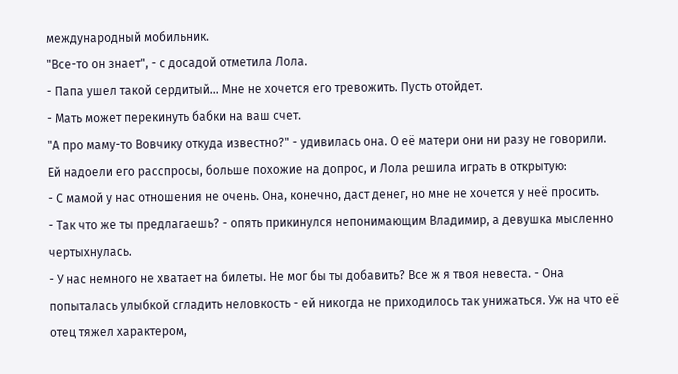международный мобильник.
"Все-то он знает", - с досадой отметила Лола.
- Папа ушел такой сердитый... Мне не хочется его тревожить. Пусть отойдет.
- Мать может перекинуть бабки на ваш счет.
"А про маму-то Вовчику откуда известно?" - удивилась она. О её матери они ни разу не говорили.
Ей надоели его расспросы, больше похожие на допрос, и Лола решила играть в открытую:
- С мамой у нас отношения не очень. Она, конечно, даст денег, но мне не хочется у неё просить.
- Так что же ты предлагаешь? - опять прикинулся непонимающим Владимир, а девушка мысленно чертыхнулась.
- У нас немного не хватает на билеты. Не мог бы ты добавить? Все ж я твоя невеста. - Она попыталась улыбкой сгладить неловкость - ей никогда не приходилось так унижаться. Уж на что её отец тяжел характером,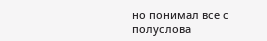но понимал все с полуслова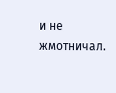и не жмотничал.